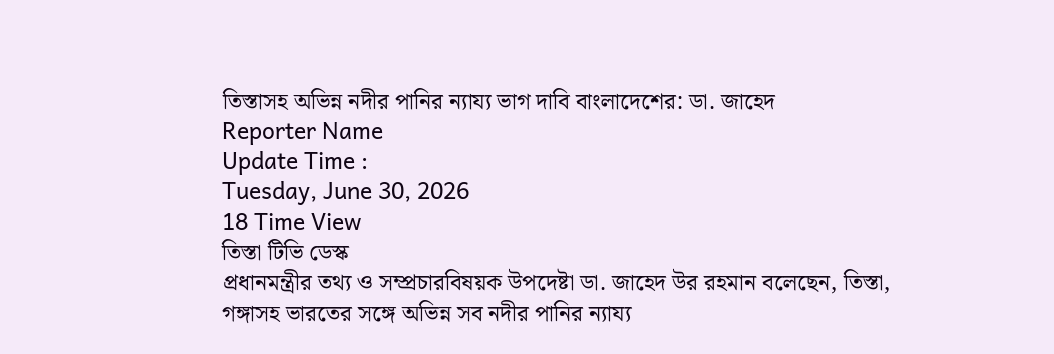তিস্তাসহ অভিন্ন নদীর পানির ন্যায্য ভাগ দাবি বাংলাদেশের: ডা. জাহেদ
Reporter Name
Update Time :
Tuesday, June 30, 2026
18 Time View
তিস্তা টিভি ডেস্ক
প্রধানমন্ত্রীর তথ্য ও সম্প্রচারবিষয়ক উপদেষ্টা ডা. জাহেদ উর রহমান বলেছেন, তিস্তা, গঙ্গাসহ ভারতের সঙ্গে অভিন্ন সব নদীর পানির ন্যায্য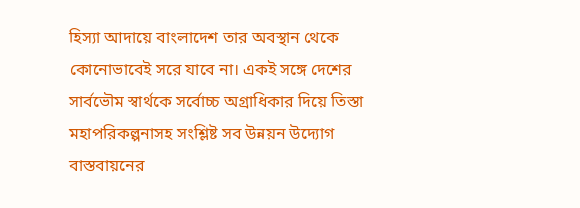হিস্যা আদায়ে বাংলাদেশ তার অবস্থান থেকে কোনোভাবেই সরে যাবে না। একই সঙ্গে দেশের সার্বভৌম স্বার্থকে সর্বোচ্চ অগ্রাধিকার দিয়ে তিস্তা মহাপরিকল্পনাসহ সংশ্লিষ্ট সব উন্নয়ন উদ্যোগ বাস্তবায়নের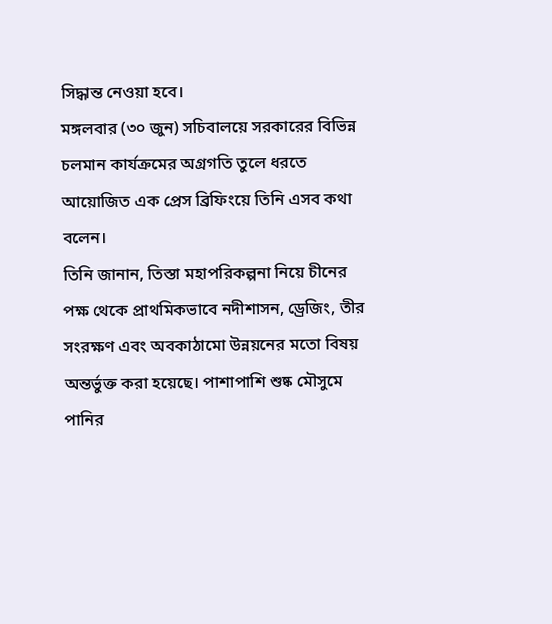সিদ্ধান্ত নেওয়া হবে।
মঙ্গলবার (৩০ জুন) সচিবালয়ে সরকারের বিভিন্ন চলমান কার্যক্রমের অগ্রগতি তুলে ধরতে আয়োজিত এক প্রেস ব্রিফিংয়ে তিনি এসব কথা বলেন।
তিনি জানান, তিস্তা মহাপরিকল্পনা নিয়ে চীনের পক্ষ থেকে প্রাথমিকভাবে নদীশাসন, ড্রেজিং, তীর সংরক্ষণ এবং অবকাঠামো উন্নয়নের মতো বিষয় অন্তর্ভুক্ত করা হয়েছে। পাশাপাশি শুষ্ক মৌসুমে পানির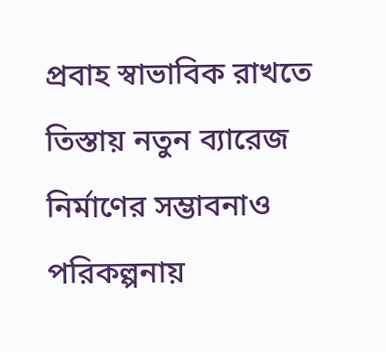প্রবাহ স্বাভাবিক রাখতে তিস্তায় নতুন ব্যারেজ নির্মাণের সম্ভাবনাও পরিকল্পনায়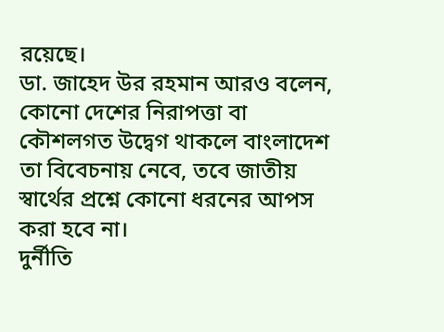রয়েছে।
ডা. জাহেদ উর রহমান আরও বলেন, কোনো দেশের নিরাপত্তা বা কৌশলগত উদ্বেগ থাকলে বাংলাদেশ তা বিবেচনায় নেবে, তবে জাতীয় স্বার্থের প্রশ্নে কোনো ধরনের আপস করা হবে না।
দুর্নীতি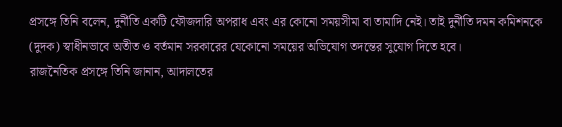প্রসঙ্গে তিনি বলেন, দুর্নীতি একটি ফৌজদারি অপরাধ এবং এর কোনো সময়সীমা বা তামাদি নেই। তাই দুর্নীতি দমন কমিশনকে (দুদক) স্বাধীনভাবে অতীত ও বর্তমান সরকারের যেকোনো সময়ের অভিযোগ তদন্তের সুযোগ দিতে হবে।
রাজনৈতিক প্রসঙ্গে তিনি জানান, আদালতের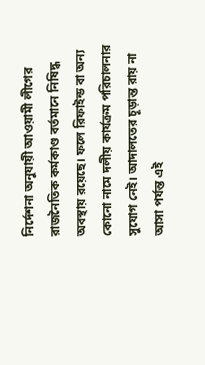নির্দেশনা অনুযায়ী আওয়ামী লীগের রাজনৈতিক কর্মকাণ্ড বর্তমানে নিষিদ্ধ অবস্থায় রয়েছে। ফলে রিফাইন্ড বা অন্য কোনো নামে দলীয় কার্যক্রম পরিচালনার সুযোগ নেই। আদালতের চূড়ান্ত রায় না আসা পর্যন্ত এই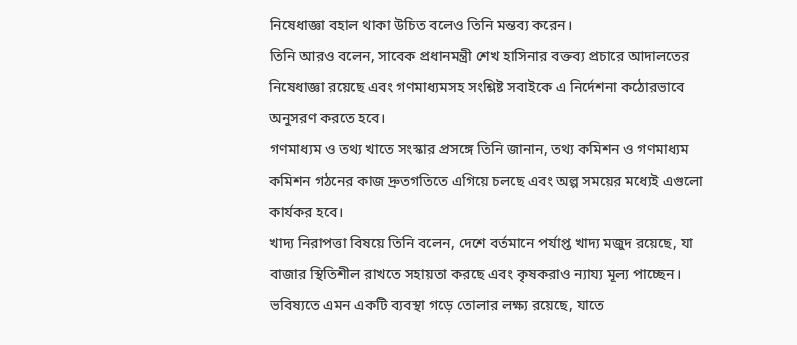নিষেধাজ্ঞা বহাল থাকা উচিত বলেও তিনি মন্তব্য করেন।
তিনি আরও বলেন, সাবেক প্রধানমন্ত্রী শেখ হাসিনার বক্তব্য প্রচারে আদালতের নিষেধাজ্ঞা রয়েছে এবং গণমাধ্যমসহ সংশ্লিষ্ট সবাইকে এ নির্দেশনা কঠোরভাবে অনুসরণ করতে হবে।
গণমাধ্যম ও তথ্য খাতে সংস্কার প্রসঙ্গে তিনি জানান, তথ্য কমিশন ও গণমাধ্যম কমিশন গঠনের কাজ দ্রুতগতিতে এগিয়ে চলছে এবং অল্প সময়ের মধ্যেই এগুলো কার্যকর হবে।
খাদ্য নিরাপত্তা বিষয়ে তিনি বলেন, দেশে বর্তমানে পর্যাপ্ত খাদ্য মজুদ রয়েছে, যা বাজার স্থিতিশীল রাখতে সহায়তা করছে এবং কৃষকরাও ন্যায্য মূল্য পাচ্ছেন। ভবিষ্যতে এমন একটি ব্যবস্থা গড়ে তোলার লক্ষ্য রয়েছে, যাতে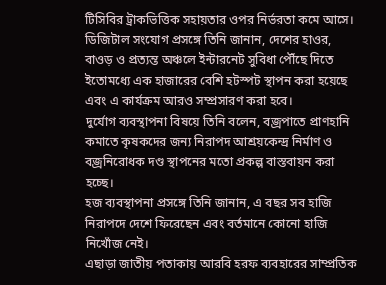টিসিবির ট্রাকভিত্তিক সহায়তার ওপর নির্ভরতা কমে আসে।
ডিজিটাল সংযোগ প্রসঙ্গে তিনি জানান, দেশের হাওর, বাওড় ও প্রত্যন্ত অঞ্চলে ইন্টারনেট সুবিধা পৌঁছে দিতে ইতোমধ্যে এক হাজারের বেশি হটস্পট স্থাপন করা হয়েছে এবং এ কার্যক্রম আরও সম্প্রসারণ করা হবে।
দুর্যোগ ব্যবস্থাপনা বিষয়ে তিনি বলেন, বজ্রপাতে প্রাণহানি কমাতে কৃষকদের জন্য নিরাপদ আশ্রয়কেন্দ্র নির্মাণ ও বজ্রনিরোধক দণ্ড স্থাপনের মতো প্রকল্প বাস্তবায়ন করা হচ্ছে।
হজ ব্যবস্থাপনা প্রসঙ্গে তিনি জানান, এ বছর সব হাজি নিরাপদে দেশে ফিরেছেন এবং বর্তমানে কোনো হাজি নিখোঁজ নেই।
এছাড়া জাতীয় পতাকায় আরবি হরফ ব্যবহারের সাম্প্রতিক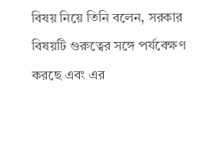বিষয় নিয়ে তিনি বলেন, সরকার বিষয়টি গুরুত্বের সঙ্গে পর্যবেক্ষণ করছে এবং এর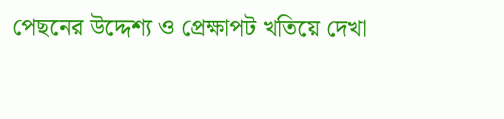পেছনের উদ্দেশ্য ও প্রেক্ষাপট খতিয়ে দেখা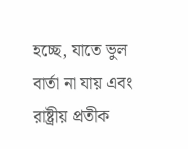হচ্ছে, যাতে ভুল বার্তা না যায় এবং রাষ্ট্রীয় প্রতীক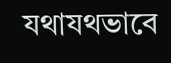যথাযথভাবে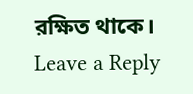রক্ষিত থাকে।
Leave a Reply